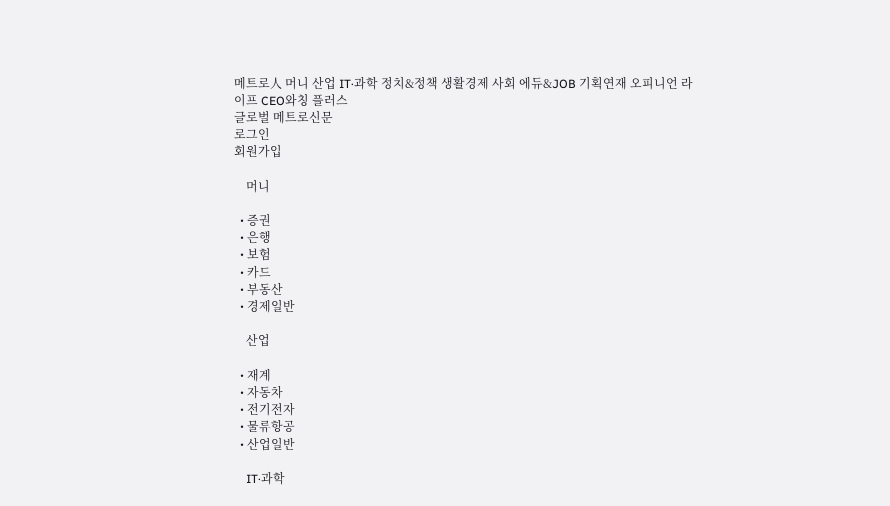메트로人 머니 산업 IT·과학 정치&정책 생활경제 사회 에듀&JOB 기획연재 오피니언 라이프 CEO와칭 플러스
글로벌 메트로신문
로그인
회원가입

    머니

  • 증권
  • 은행
  • 보험
  • 카드
  • 부동산
  • 경제일반

    산업

  • 재계
  • 자동차
  • 전기전자
  • 물류항공
  • 산업일반

    IT·과학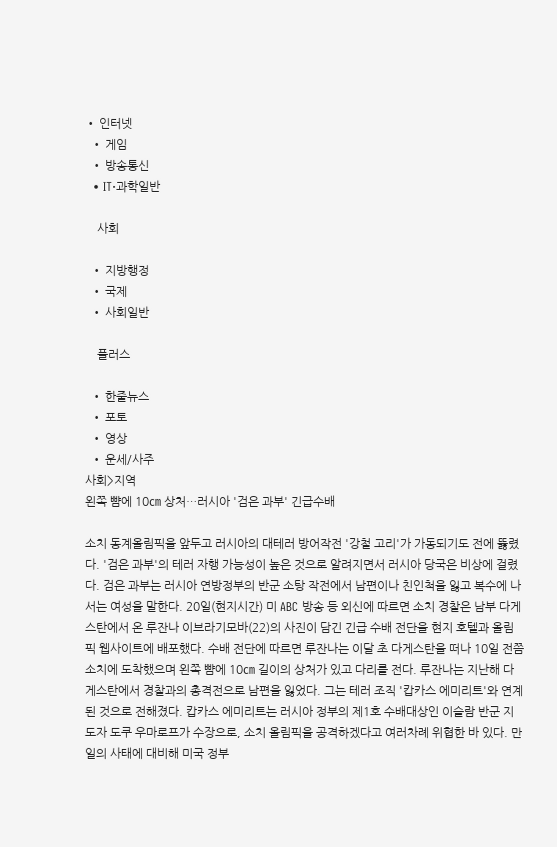• 인터넷
  • 게임
  • 방송통신
  • IT·과학일반

    사회

  • 지방행정
  • 국제
  • 사회일반

    플러스

  • 한줄뉴스
  • 포토
  • 영상
  • 운세/사주
사회>지역
왼쪽 뺨에 10㎝ 상처…러시아 '검은 과부' 긴급수배

소치 동계올림픽을 앞두고 러시아의 대테러 방어작전 '강철 고리'가 가동되기도 전에 뚫렸다. '검은 과부'의 테러 자행 가능성이 높은 것으로 알려지면서 러시아 당국은 비상에 걸렸다. 검은 과부는 러시아 연방정부의 반군 소탕 작전에서 남편이나 친인척을 잃고 복수에 나서는 여성을 말한다. 20일(현지시간) 미 ABC 방송 등 외신에 따르면 소치 경찰은 남부 다게스탄에서 온 루잔나 이브라기모바(22)의 사진이 담긴 긴급 수배 전단을 현지 호텔과 올림픽 웹사이트에 배포했다. 수배 전단에 따르면 루잔나는 이달 초 다게스탄을 떠나 10일 전쯤 소치에 도착했으며 왼쪽 뺨에 10㎝ 길이의 상처가 있고 다리를 전다. 루잔나는 지난해 다게스탄에서 경찰과의 총격전으로 남편을 잃었다. 그는 테러 조직 '캅카스 에미리트'와 연계된 것으로 전해졌다. 캅카스 에미리트는 러시아 정부의 제1호 수배대상인 이슬람 반군 지도자 도쿠 우마로프가 수장으로, 소치 올림픽을 공격하겠다고 여러차례 위협한 바 있다. 만일의 사태에 대비해 미국 정부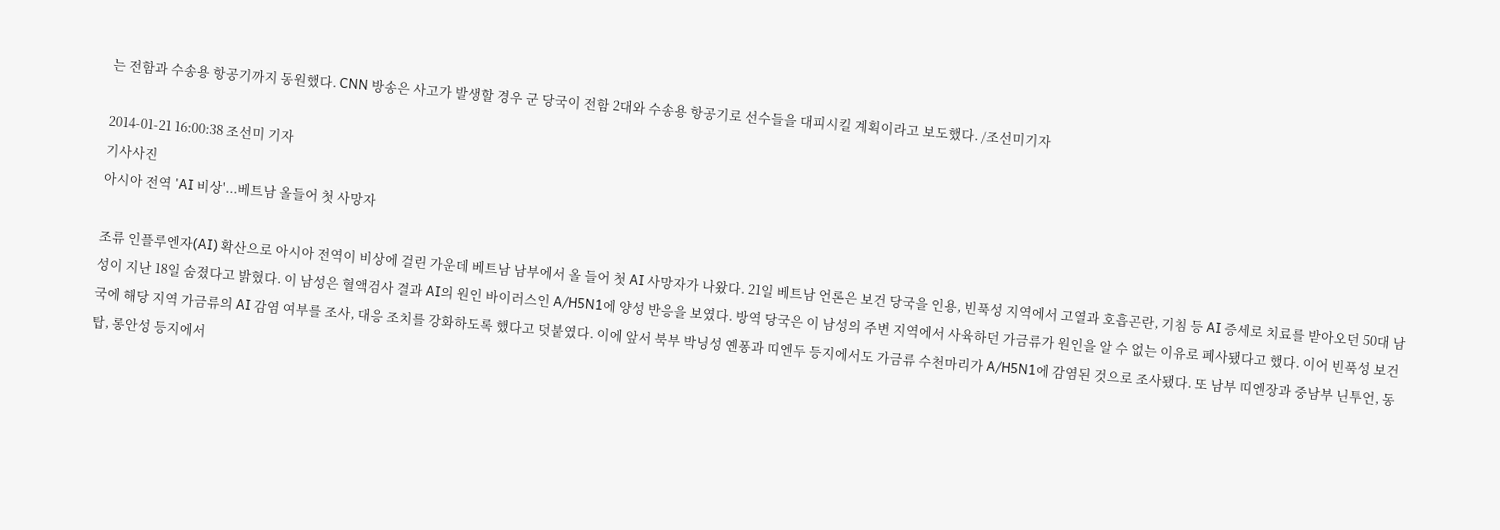는 전함과 수송용 항공기까지 동원했다. CNN 방송은 사고가 발생할 경우 군 당국이 전함 2대와 수송용 항공기로 선수들을 대피시킬 계획이라고 보도했다. /조선미기자

2014-01-21 16:00:38 조선미 기자
기사사진
아시아 전역 'AI 비상'...베트남 올들어 첫 사망자

조류 인플루엔자(AI) 확산으로 아시아 전역이 비상에 걸린 가운데 베트남 남부에서 올 들어 첫 AI 사망자가 나왔다. 21일 베트남 언론은 보건 당국을 인용, 빈푹성 지역에서 고열과 호흡곤란, 기침 등 AI 증세로 치료를 받아오던 50대 남성이 지난 18일 숨졌다고 밝혔다. 이 남성은 혈액검사 결과 AI의 원인 바이러스인 A/H5N1에 양성 반응을 보였다. 방역 당국은 이 남성의 주변 지역에서 사육하던 가금류가 원인을 알 수 없는 이유로 폐사됐다고 했다. 이어 빈푹성 보건국에 해당 지역 가금류의 AI 감염 여부를 조사, 대응 조치를 강화하도록 했다고 덧붙였다. 이에 앞서 북부 박닝성 옌퐁과 띠엔두 등지에서도 가금류 수천마리가 A/H5N1에 감염된 것으로 조사됐다. 또 남부 띠엔장과 중남부 닌투언, 동탑, 롱안성 등지에서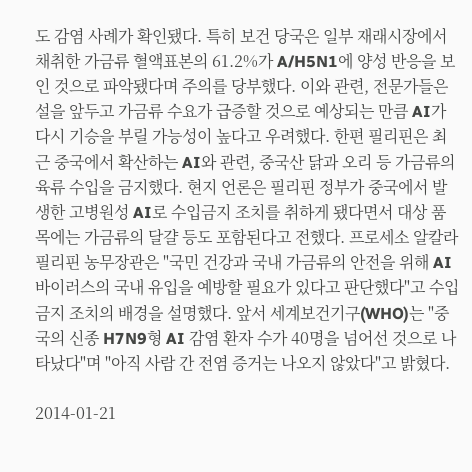도 감염 사례가 확인됐다. 특히 보건 당국은 일부 재래시장에서 채취한 가금류 혈액표본의 61.2%가 A/H5N1에 양성 반응을 보인 것으로 파악됐다며 주의를 당부했다. 이와 관련, 전문가들은 설을 앞두고 가금류 수요가 급증할 것으로 예상되는 만큼 AI가 다시 기승을 부릴 가능성이 높다고 우려했다. 한편 필리핀은 최근 중국에서 확산하는 AI와 관련, 중국산 닭과 오리 등 가금류의 육류 수입을 금지했다. 현지 언론은 필리핀 정부가 중국에서 발생한 고병원성 AI로 수입금지 조치를 취하게 됐다면서 대상 품목에는 가금류의 달걀 등도 포함된다고 전했다. 프로세소 알칼라 필리핀 농무장관은 "국민 건강과 국내 가금류의 안전을 위해 AI 바이러스의 국내 유입을 예방할 필요가 있다고 판단했다"고 수입금지 조치의 배경을 설명했다. 앞서 세계보건기구(WHO)는 "중국의 신종 H7N9형 AI 감염 환자 수가 40명을 넘어선 것으로 나타났다"며 "아직 사람 간 전염 증거는 나오지 않았다"고 밝혔다.

2014-01-21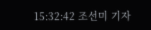15:32:42 조선미 기자